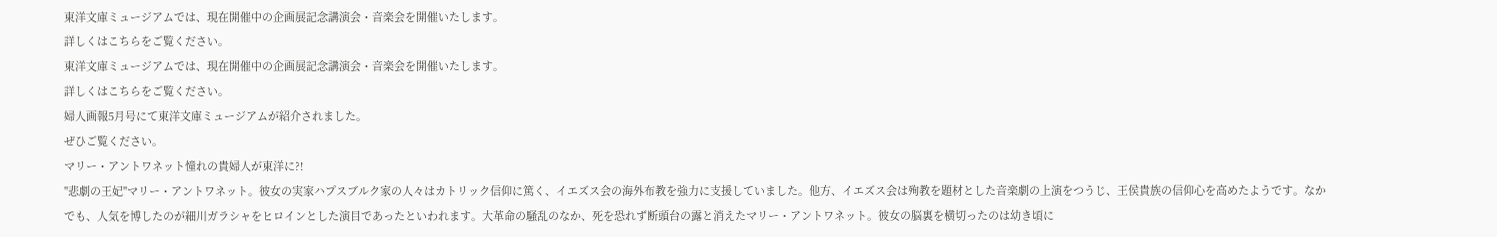東洋文庫ミュージアムでは、現在開催中の企画展記念講演会・音楽会を開催いたします。
詳しくはこちらをご覧ください。
東洋文庫ミュージアムでは、現在開催中の企画展記念講演会・音楽会を開催いたします。
詳しくはこちらをご覧ください。
婦人画報5月号にて東洋文庫ミュージアムが紹介されました。
ぜひご覧ください。
マリー・アントワネット憧れの貴婦人が東洋に?!
"悲劇の王妃"マリー・アントワネット。彼女の実家ハプスブルク家の人々はカトリック信仰に篤く、イエズス会の海外布教を強力に支援していました。他方、イエズス会は殉教を題材とした音楽劇の上演をつうじ、王侯貴族の信仰心を高めたようです。なかでも、人気を博したのが細川ガラシャをヒロインとした演目であったといわれます。大革命の騒乱のなか、死を恐れず断頭台の露と消えたマリー・アントワネット。彼女の脳裏を横切ったのは幼き頃に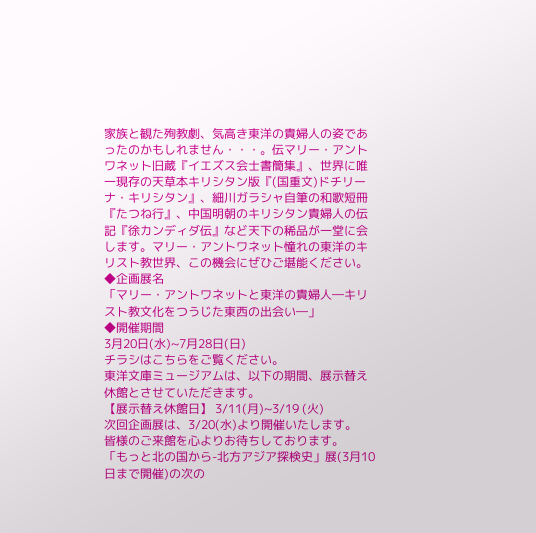家族と観た殉教劇、気高き東洋の貴婦人の姿であったのかもしれません・・・。伝マリー・アントワネット旧蔵『イエズス会士書簡集』、世界に唯一現存の天草本キリシタン版『(国重文)ドチリーナ・キリシタン』、細川ガラシャ自筆の和歌短冊『たつね行』、中国明朝のキリシタン貴婦人の伝記『徐カンディダ伝』など天下の稀品が一堂に会します。マリー・アントワネット憧れの東洋のキリスト教世界、この機会にぜひご堪能ください。
◆企画展名
「マリー・アントワネットと東洋の貴婦人―キリスト教文化をつうじた東西の出会い―」
◆開催期間
3月20日(水)~7月28日(日)
チラシはこちらをご覧ください。
東洋文庫ミュージアムは、以下の期間、展示替え休館とさせていただきます。
【展示替え休館日】 3/11(月)~3/19 (火)
次回企画展は、3/20(水)より開催いたします。
皆様のご来館を心よりお待ちしております。
「もっと北の国から-北方アジア探検史」展(3月10日まで開催)の次の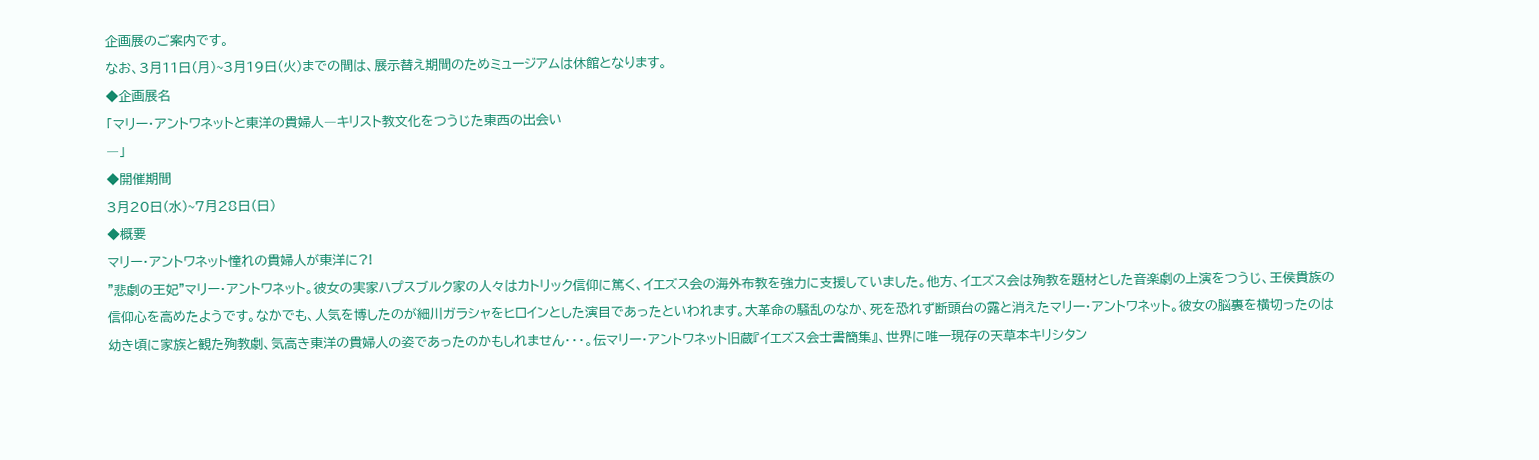企画展のご案内です。
なお、3月11日(月)~3月19日(火)までの間は、展示替え期間のためミュージアムは休館となります。
◆企画展名
「マリー・アントワネットと東洋の貴婦人―キリスト教文化をつうじた東西の出会い
―」
◆開催期間
3月20日(水)~7月28日(日)
◆概要
マリー・アントワネット憧れの貴婦人が東洋に?!
"悲劇の王妃"マリー・アントワネット。彼女の実家ハプスブルク家の人々はカトリック信仰に篤く、イエズス会の海外布教を強力に支援していました。他方、イエズス会は殉教を題材とした音楽劇の上演をつうじ、王侯貴族の信仰心を高めたようです。なかでも、人気を博したのが細川ガラシャをヒロインとした演目であったといわれます。大革命の騒乱のなか、死を恐れず断頭台の露と消えたマリー・アントワネット。彼女の脳裏を横切ったのは幼き頃に家族と観た殉教劇、気高き東洋の貴婦人の姿であったのかもしれません・・・。伝マリー・アントワネット旧蔵『イエズス会士書簡集』、世界に唯一現存の天草本キリシタン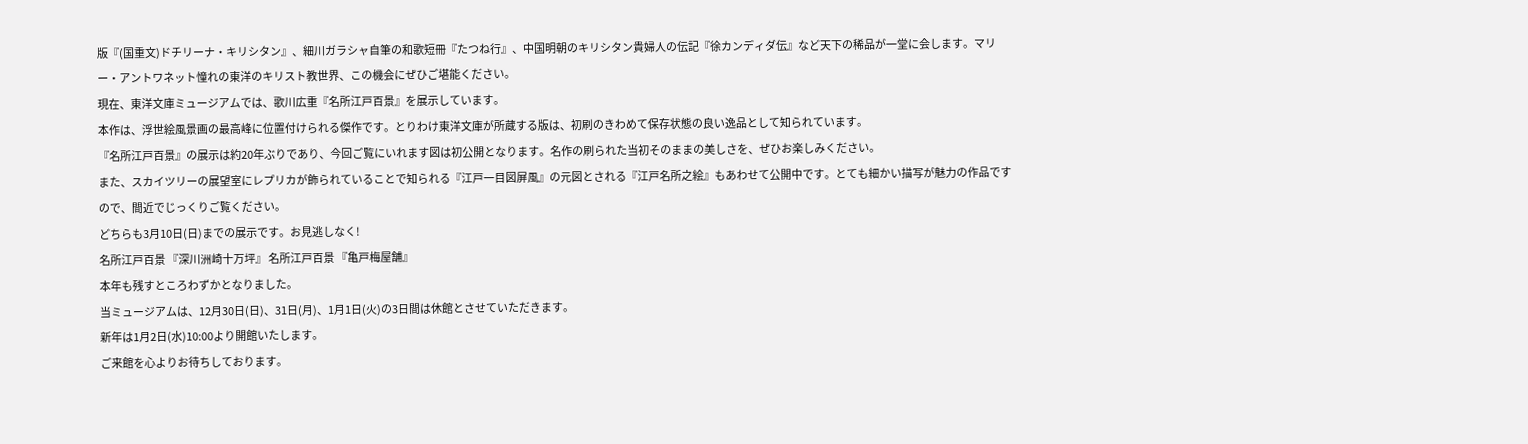版『(国重文)ドチリーナ・キリシタン』、細川ガラシャ自筆の和歌短冊『たつね行』、中国明朝のキリシタン貴婦人の伝記『徐カンディダ伝』など天下の稀品が一堂に会します。マリー・アントワネット憧れの東洋のキリスト教世界、この機会にぜひご堪能ください。
現在、東洋文庫ミュージアムでは、歌川広重『名所江戸百景』を展示しています。
本作は、浮世絵風景画の最高峰に位置付けられる傑作です。とりわけ東洋文庫が所蔵する版は、初刷のきわめて保存状態の良い逸品として知られています。
『名所江戸百景』の展示は約20年ぶりであり、今回ご覧にいれます図は初公開となります。名作の刷られた当初そのままの美しさを、ぜひお楽しみください。
また、スカイツリーの展望室にレプリカが飾られていることで知られる『江戸一目図屏風』の元図とされる『江戸名所之絵』もあわせて公開中です。とても細かい描写が魅力の作品ですので、間近でじっくりご覧ください。
どちらも3月10日(日)までの展示です。お見逃しなく!
名所江戸百景 『深川洲崎十万坪』 名所江戸百景 『亀戸梅屋舗』
本年も残すところわずかとなりました。
当ミュージアムは、12月30日(日)、31日(月)、1月1日(火)の3日間は休館とさせていただきます。
新年は1月2日(水)10:00より開館いたします。
ご来館を心よりお待ちしております。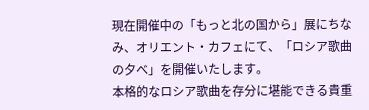現在開催中の「もっと北の国から」展にちなみ、オリエント・カフェにて、「ロシア歌曲の夕べ」を開催いたします。
本格的なロシア歌曲を存分に堪能できる貴重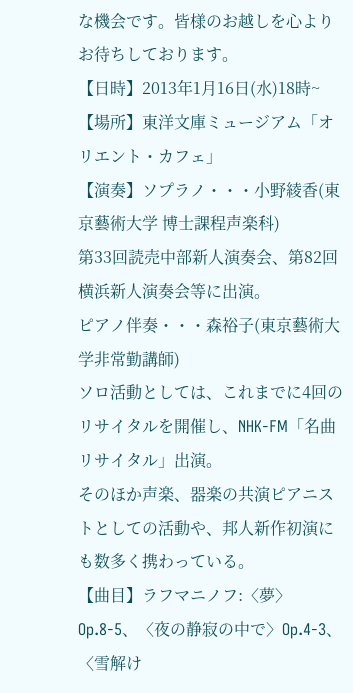な機会です。皆様のお越しを心よりお待ちしております。
【日時】2013年1月16日(水)18時~
【場所】東洋文庫ミュージアム「オリエント・カフェ」
【演奏】ソプラノ・・・小野綾香(東京藝術大学 博士課程声楽科)
第33回読売中部新人演奏会、第82回横浜新人演奏会等に出演。
ピアノ伴奏・・・森裕子(東京藝術大学非常勤講師)
ソロ活動としては、これまでに4回のリサイタルを開催し、NHK-FM「名曲リサイタル」出演。
そのほか声楽、器楽の共演ピアニストとしての活動や、邦人新作初演にも数多く携わっている。
【曲目】ラフマニノフ:〈夢〉Op.8-5、〈夜の静寂の中で〉Op.4-3、〈雪解け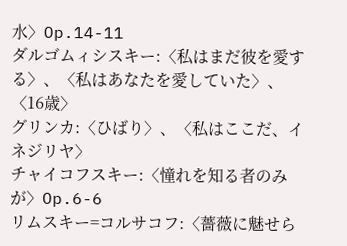水〉Op.14-11
ダルゴムィシスキー:〈私はまだ彼を愛する〉、〈私はあなたを愛していた〉、〈16歳〉
グリンカ:〈ひばり〉、〈私はここだ、イネジリヤ〉
チャイコフスキー:〈憧れを知る者のみが〉Op.6-6
リムスキー=コルサコフ:〈薔薇に魅せら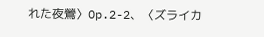れた夜鶯〉Op.2-2、〈ズライカ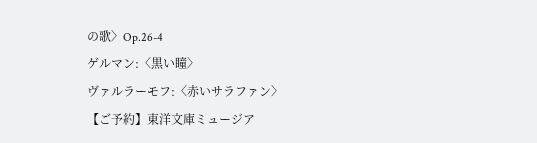の歌〉Op.26-4
ゲルマン:〈黒い瞳〉
ヴァルラーモフ:〈赤いサラファン〉
【ご予約】東洋文庫ミュージア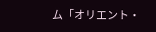ム「オリエント・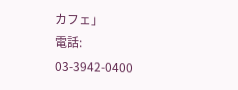カフェ」
電話: 03-3942-0400